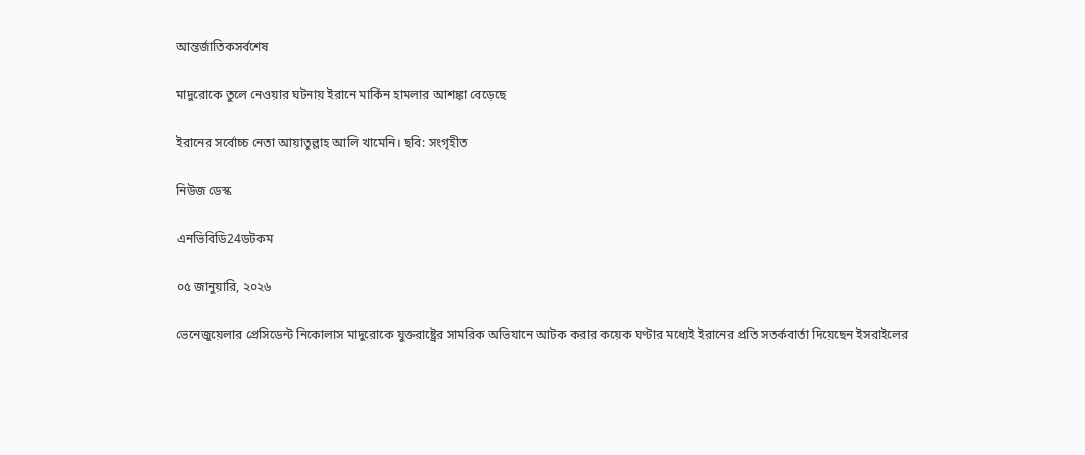আন্তর্জাতিকসর্বশেষ

মাদুরোকে তুলে নেওয়ার ঘটনায় ইরানে মার্কিন হামলার আশঙ্কা বেড়েছে

ইরানের সর্বোচ্চ নেতা আয়াতুল্লাহ আলি খামেনি। ছবি: সংগৃহীত

নিউজ ডেস্ক

এনভিবিডি24ডটকম

০৫ জানুয়ারি, ২০২৬

ভেনেজুয়েলার প্রেসিডেন্ট নিকোলাস মাদুরোকে যুক্তরাষ্ট্রের সামরিক অভিযানে আটক করার কয়েক ঘণ্টার মধ্যেই ইরানের প্রতি সতর্কবার্তা দিয়েছেন ইসরাইলের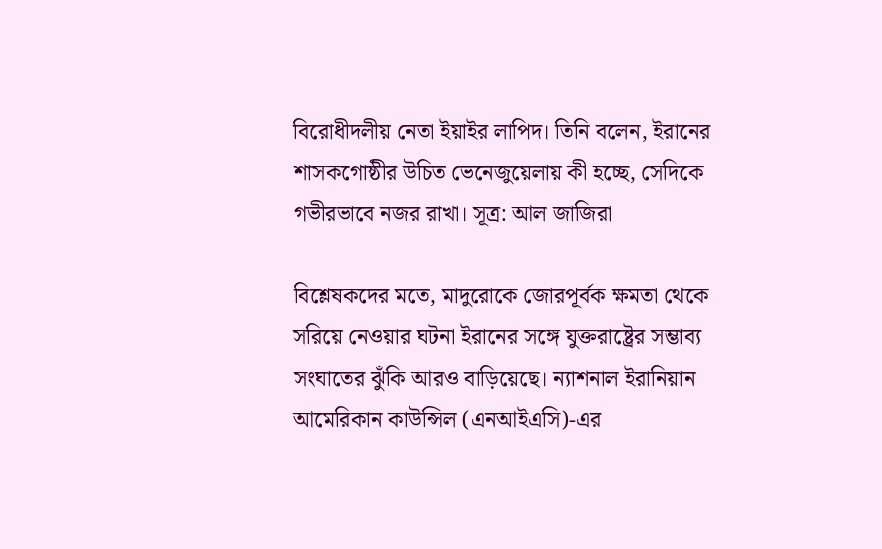বিরোধীদলীয় নেতা ইয়াইর লাপিদ। তিনি বলেন, ইরানের শাসকগোষ্ঠীর উচিত ভেনেজুয়েলায় কী হচ্ছে, সেদিকে গভীরভাবে নজর রাখা। সূত্র: আল জাজিরা

বিশ্লেষকদের মতে, মাদুরোকে জোরপূর্বক ক্ষমতা থেকে সরিয়ে নেওয়ার ঘটনা ইরানের সঙ্গে যুক্তরাষ্ট্রের সম্ভাব্য সংঘাতের ঝুঁকি আরও বাড়িয়েছে। ন্যাশনাল ইরানিয়ান আমেরিকান কাউন্সিল (এনআইএসি)-এর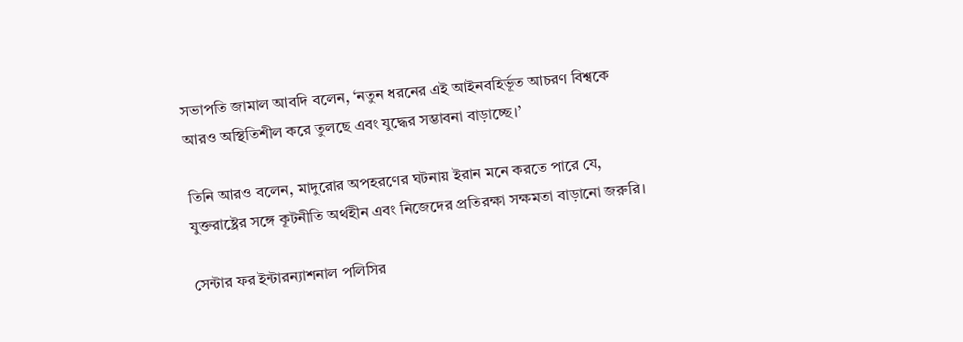সভাপতি জামাল আবদি বলেন, ‘নতুন ধরনের এই আইনবহির্ভূত আচরণ বিশ্বকে আরও অস্থিতিশীল করে তুলছে এবং যুদ্ধের সম্ভাবনা বাড়াচ্ছে।’

তিনি আরও বলেন, মাদুরোর অপহরণের ঘটনায় ইরান মনে করতে পারে যে, যুক্তরাষ্ট্রের সঙ্গে কূটনীতি অর্থহীন এবং নিজেদের প্রতিরক্ষা সক্ষমতা বাড়ানো জরুরি।

সেন্টার ফর ইন্টারন্যাশনাল পলিসির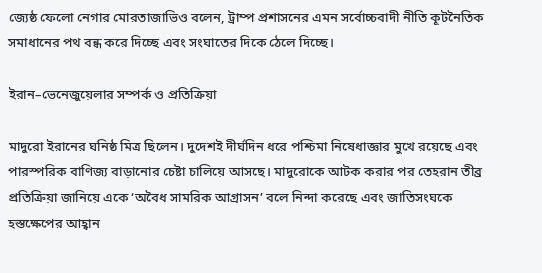জ্যেষ্ঠ ফেলো নেগার মোরতাজাভিও বলেন, ট্রাম্প প্রশাসনের এমন সর্বোচ্চবাদী নীতি কূটনৈতিক সমাধানের পথ বন্ধ করে দিচ্ছে এবং সংঘাতের দিকে ঠেলে দিচ্ছে।

ইরান–ভেনেজুয়েলার সম্পর্ক ও প্রতিক্রিয়া

মাদুরো ইরানের ঘনিষ্ঠ মিত্র ছিলেন। দুদেশই দীর্ঘদিন ধরে পশ্চিমা নিষেধাজ্ঞার মুখে রয়েছে এবং পারস্পরিক বাণিজ্য বাড়ানোর চেষ্টা চালিয়ে আসছে। মাদুরোকে আটক করার পর তেহরান তীব্র প্রতিক্রিয়া জানিয়ে একে ‘অবৈধ সামরিক আগ্রাসন’ বলে নিন্দা করেছে এবং জাতিসংঘকে হস্তক্ষেপের আহ্বান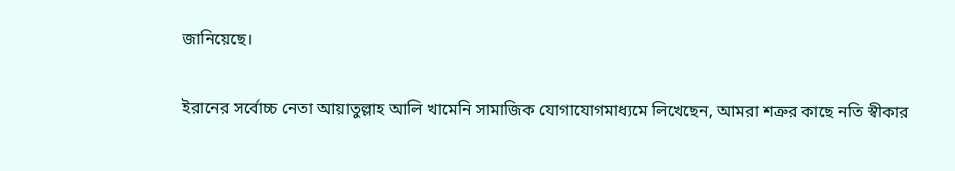জানিয়েছে।

ইরানের সর্বোচ্চ নেতা আয়াতুল্লাহ আলি খামেনি সামাজিক যোগাযোগমাধ্যমে লিখেছেন, আমরা শত্রুর কাছে নতি স্বীকার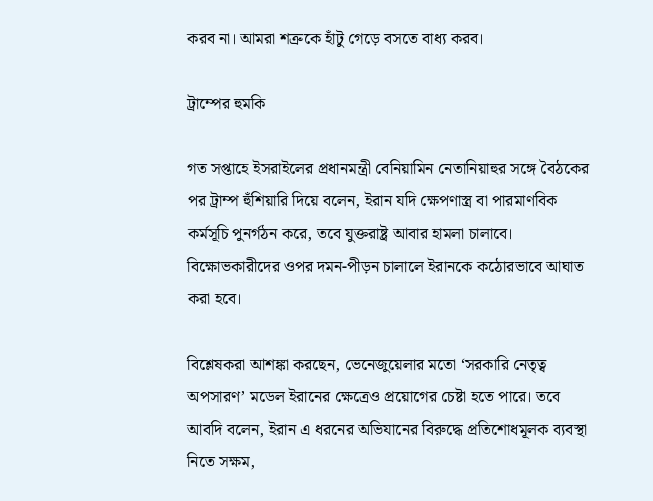করব না। আমরা শত্রুকে হাঁটু গেড়ে বসতে বাধ্য করব।

ট্রাম্পের হুমকি

গত সপ্তাহে ইসরাইলের প্রধানমন্ত্রী বেনিয়ামিন নেতানিয়াহুর সঙ্গে বৈঠকের পর ট্রাম্প হুঁশিয়ারি দিয়ে বলেন, ইরান যদি ক্ষেপণাস্ত্র বা পারমাণবিক কর্মসূচি পুনর্গঠন করে, তবে যুক্তরাষ্ট্র আবার হামলা চালাবে। বিক্ষোভকারীদের ওপর দমন-পীড়ন চালালে ইরানকে কঠোরভাবে আঘাত করা হবে।

বিশ্লেষকরা আশঙ্কা করছেন, ভেনেজুয়েলার মতো ‘সরকারি নেতৃত্ব অপসারণ’ মডেল ইরানের ক্ষেত্রেও প্রয়োগের চেষ্টা হতে পারে। তবে আবদি বলেন, ইরান এ ধরনের অভিযানের বিরুদ্ধে প্রতিশোধমূলক ব্যবস্থা নিতে সক্ষম,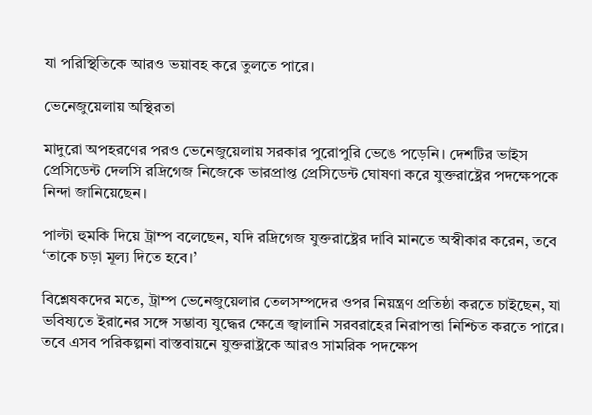যা পরিস্থিতিকে আরও ভয়াবহ করে তুলতে পারে।

ভেনেজুয়েলায় অস্থিরতা

মাদুরো অপহরণের পরও ভেনেজুয়েলায় সরকার পুরোপুরি ভেঙে পড়েনি। দেশটির ভাইস প্রেসিডেন্ট দেলসি রদ্রিগেজ নিজেকে ভারপ্রাপ্ত প্রেসিডেন্ট ঘোষণা করে যুক্তরাষ্ট্রের পদক্ষেপকে নিন্দা জানিয়েছেন।

পাল্টা হুমকি দিয়ে ট্রাম্প বলেছেন, যদি রদ্রিগেজ যুক্তরাষ্ট্রের দাবি মানতে অস্বীকার করেন, তবে ‘তাকে চড়া মূল্য দিতে হবে।’

বিশ্লেষকদের মতে, ট্রাম্প ভেনেজুয়েলার তেলসম্পদের ওপর নিয়ন্ত্রণ প্রতিষ্ঠা করতে চাইছেন, যা ভবিষ্যতে ইরানের সঙ্গে সম্ভাব্য যুদ্ধের ক্ষেত্রে জ্বালানি সরবরাহের নিরাপত্তা নিশ্চিত করতে পারে। তবে এসব পরিকল্পনা বাস্তবায়নে যুক্তরাষ্ট্রকে আরও সামরিক পদক্ষেপ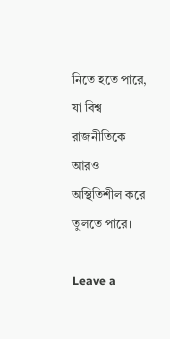নিতে হতে পারে, যা বিশ্ব রাজনীতিকে আরও অস্থিতিশীল করে তুলতে পারে।

Leave a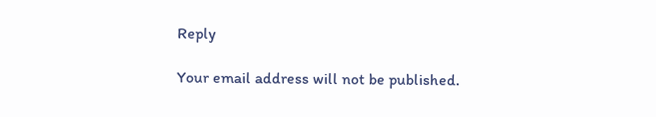Reply

Your email address will not be published.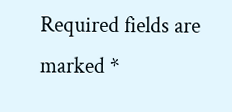Required fields are marked *